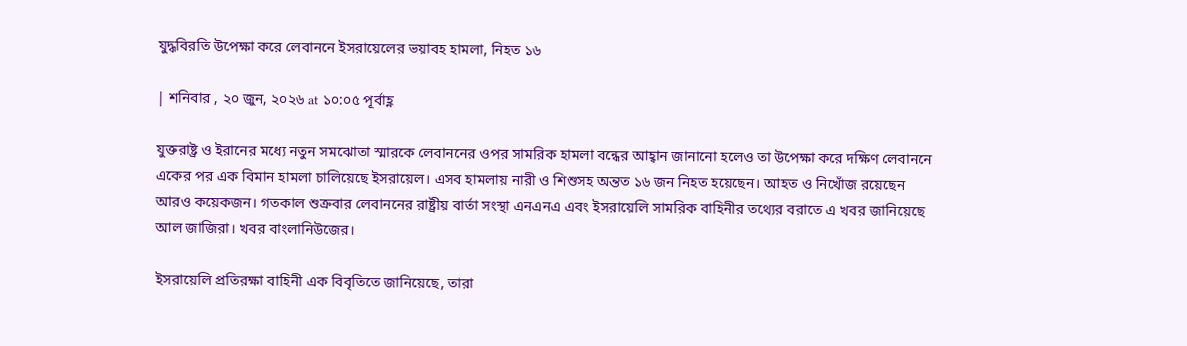যুদ্ধবিরতি উপেক্ষা করে লেবাননে ইসরায়েলের ভয়াবহ হামলা, নিহত ১৬

| শনিবার , ২০ জুন, ২০২৬ at ১০:০৫ পূর্বাহ্ণ

যুক্তরাষ্ট্র ও ইরানের মধ্যে নতুন সমঝোতা স্মারকে লেবাননের ওপর সামরিক হামলা বন্ধের আহ্বান জানানো হলেও তা উপেক্ষা করে দক্ষিণ লেবাননে একের পর এক বিমান হামলা চালিয়েছে ইসরায়েল। এসব হামলায় নারী ও শিশুসহ অন্তত ১৬ জন নিহত হয়েছেন। আহত ও নিখোঁজ রয়েছেন আরও কয়েকজন। গতকাল শুক্রবার লেবাননের রাষ্ট্রীয় বার্তা সংস্থা এনএনএ এবং ইসরায়েলি সামরিক বাহিনীর তথ্যের বরাতে এ খবর জানিয়েছে আল জাজিরা। খবর বাংলানিউজের।

ইসরায়েলি প্রতিরক্ষা বাহিনী এক বিবৃতিতে জানিয়েছে, তারা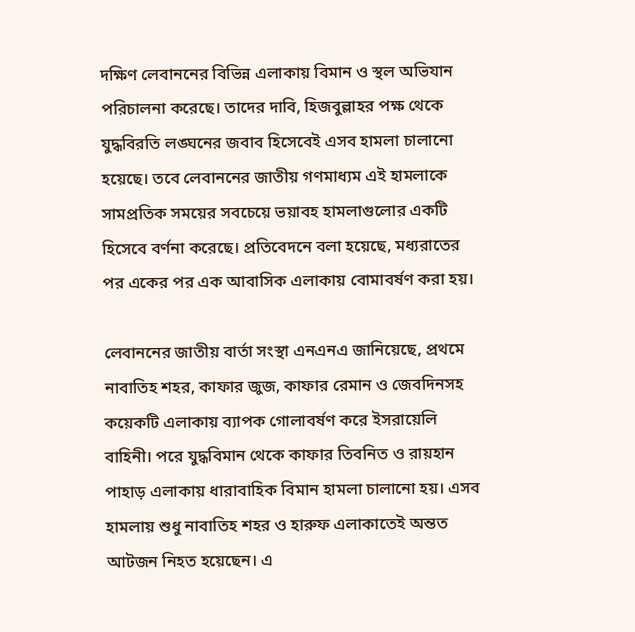দক্ষিণ লেবাননের বিভিন্ন এলাকায় বিমান ও স্থল অভিযান পরিচালনা করেছে। তাদের দাবি, হিজবুল্লাহর পক্ষ থেকে যুদ্ধবিরতি লঙ্ঘনের জবাব হিসেবেই এসব হামলা চালানো হয়েছে। তবে লেবাননের জাতীয় গণমাধ্যম এই হামলাকে সামপ্রতিক সময়ের সবচেয়ে ভয়াবহ হামলাগুলোর একটি হিসেবে বর্ণনা করেছে। প্রতিবেদনে বলা হয়েছে, মধ্যরাতের পর একের পর এক আবাসিক এলাকায় বোমাবর্ষণ করা হয়।

লেবাননের জাতীয় বার্তা সংস্থা এনএনএ জানিয়েছে, প্রথমে নাবাতিহ শহর, কাফার জুজ, কাফার রেমান ও জেবদিনসহ কয়েকটি এলাকায় ব্যাপক গোলাবর্ষণ করে ইসরায়েলি বাহিনী। পরে যুদ্ধবিমান থেকে কাফার তিবনিত ও রায়হান পাহাড় এলাকায় ধারাবাহিক বিমান হামলা চালানো হয়। এসব হামলায় শুধু নাবাতিহ শহর ও হারুফ এলাকাতেই অন্তত আটজন নিহত হয়েছেন। এ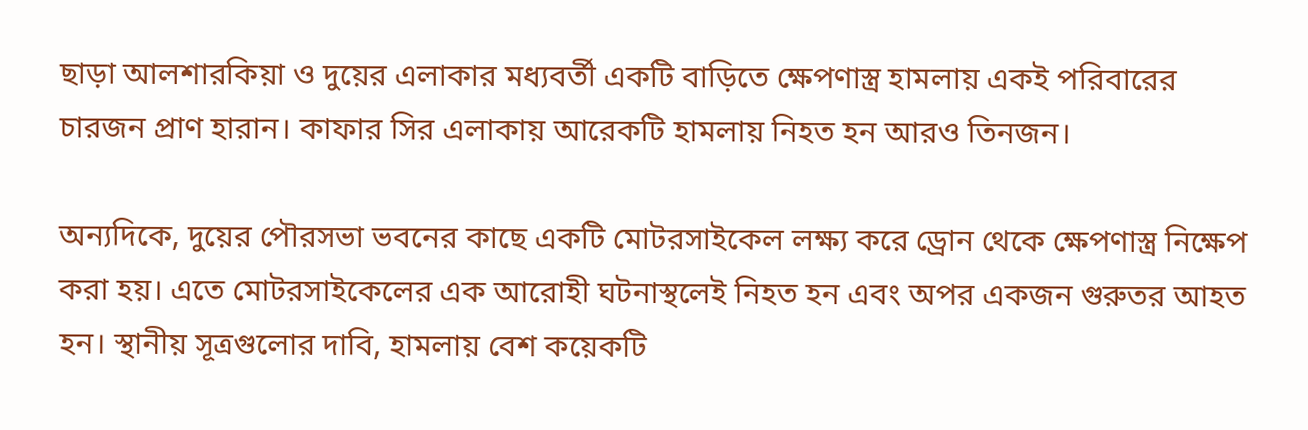ছাড়া আলশারকিয়া ও দুয়ের এলাকার মধ্যবর্তী একটি বাড়িতে ক্ষেপণাস্ত্র হামলায় একই পরিবারের চারজন প্রাণ হারান। কাফার সির এলাকায় আরেকটি হামলায় নিহত হন আরও তিনজন।

অন্যদিকে, দুয়ের পৌরসভা ভবনের কাছে একটি মোটরসাইকেল লক্ষ্য করে ড্রোন থেকে ক্ষেপণাস্ত্র নিক্ষেপ করা হয়। এতে মোটরসাইকেলের এক আরোহী ঘটনাস্থলেই নিহত হন এবং অপর একজন গুরুতর আহত হন। স্থানীয় সূত্রগুলোর দাবি, হামলায় বেশ কয়েকটি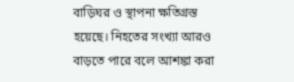বাড়িঘর ও স্থাপনা ক্ষতিগ্রস্ত হয়েছে। নিহতের সংখ্যা আরও বাড়তে পারে বলে আশঙ্কা করা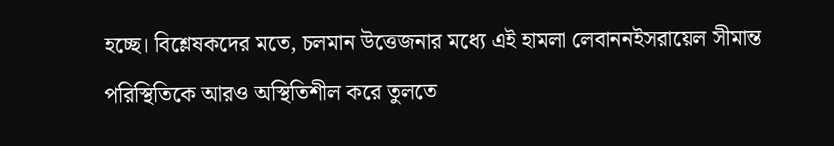হচ্ছে। বিশ্লেষকদের মতে, চলমান উত্তেজনার মধ্যে এই হামলা লেবাননইসরায়েল সীমান্ত পরিস্থিতিকে আরও অস্থিতিশীল করে তুলতে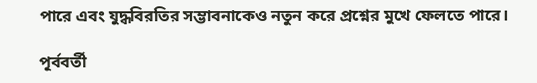পারে এবং যুদ্ধবিরতির সম্ভাবনাকেও নতুন করে প্রশ্নের মুখে ফেলতে পারে।

পূর্ববর্তী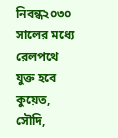নিবন্ধ২০৩০ সালের মধ্যে রেলপথে যুক্ত হবে কুয়েত, সৌদি,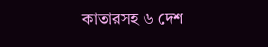কাতারসহ ৬ দেশ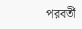পরবর্তী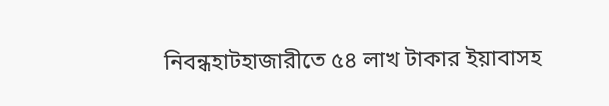নিবন্ধহাটহাজারীতে ৫৪ লাখ টাকার ইয়াবাসহ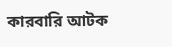কারবারি আটক